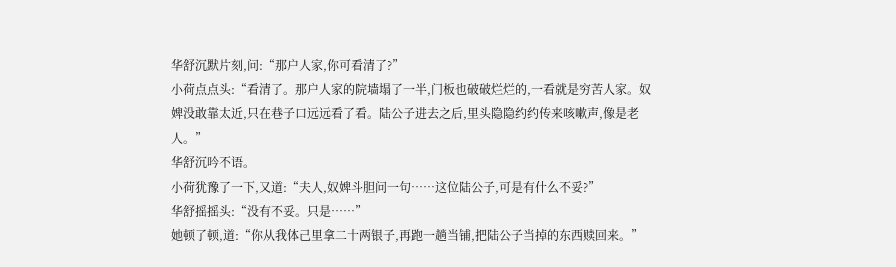华舒沉默片刻,问:“那户人家,你可看清了?”
小荷点点头:“看清了。那户人家的院墙塌了一半,门板也破破烂烂的,一看就是穷苦人家。奴婢没敢靠太近,只在巷子口远远看了看。陆公子进去之后,里头隐隐约约传来咳嗽声,像是老人。”
华舒沉吟不语。
小荷犹豫了一下,又道:“夫人,奴婢斗胆问一句……这位陆公子,可是有什么不妥?”
华舒摇摇头:“没有不妥。只是……”
她顿了顿,道:“你从我体己里拿二十两银子,再跑一趟当铺,把陆公子当掉的东西赎回来。”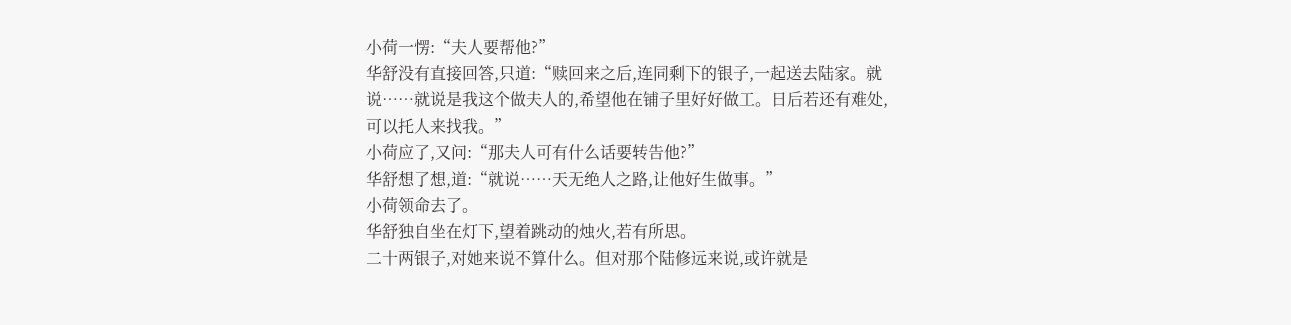小荷一愣:“夫人要帮他?”
华舒没有直接回答,只道:“赎回来之后,连同剩下的银子,一起送去陆家。就说……就说是我这个做夫人的,希望他在铺子里好好做工。日后若还有难处,可以托人来找我。”
小荷应了,又问:“那夫人可有什么话要转告他?”
华舒想了想,道:“就说……天无绝人之路,让他好生做事。”
小荷领命去了。
华舒独自坐在灯下,望着跳动的烛火,若有所思。
二十两银子,对她来说不算什么。但对那个陆修远来说,或许就是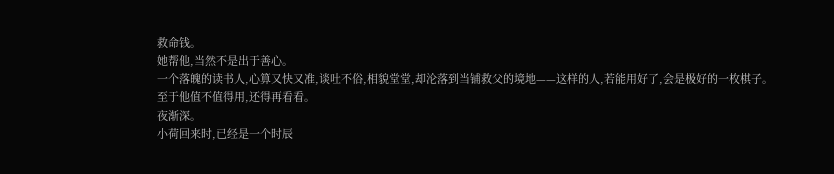救命钱。
她帮他,当然不是出于善心。
一个落魄的读书人,心算又快又准,谈吐不俗,相貌堂堂,却沦落到当铺救父的境地——这样的人,若能用好了,会是极好的一枚棋子。
至于他值不值得用,还得再看看。
夜渐深。
小荷回来时,已经是一个时辰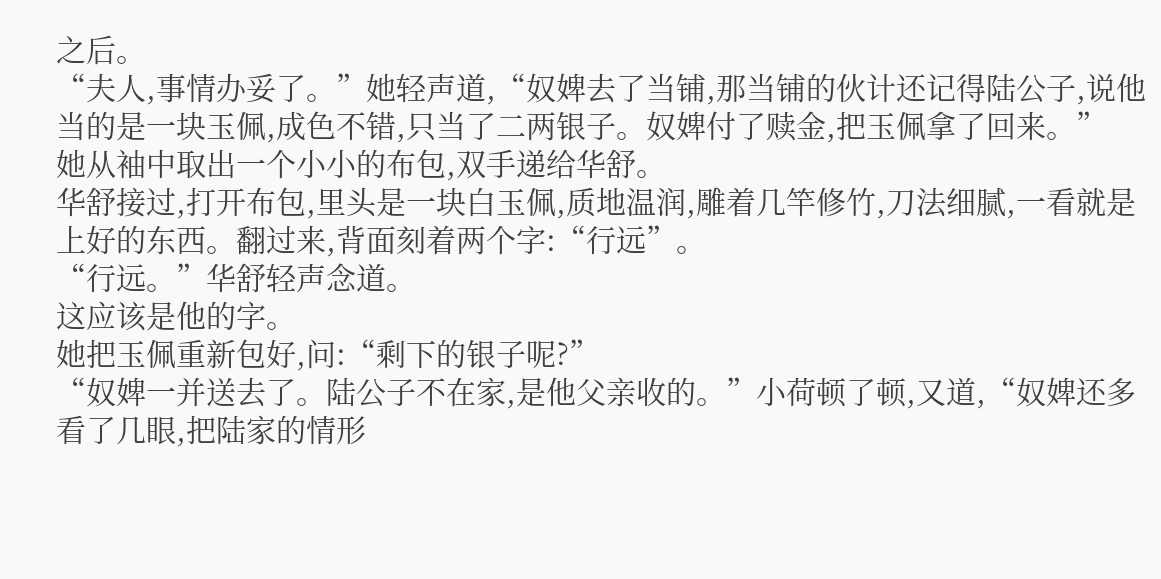之后。
“夫人,事情办妥了。”她轻声道,“奴婢去了当铺,那当铺的伙计还记得陆公子,说他当的是一块玉佩,成色不错,只当了二两银子。奴婢付了赎金,把玉佩拿了回来。”
她从袖中取出一个小小的布包,双手递给华舒。
华舒接过,打开布包,里头是一块白玉佩,质地温润,雕着几竿修竹,刀法细腻,一看就是上好的东西。翻过来,背面刻着两个字:“行远”。
“行远。”华舒轻声念道。
这应该是他的字。
她把玉佩重新包好,问:“剩下的银子呢?”
“奴婢一并送去了。陆公子不在家,是他父亲收的。”小荷顿了顿,又道,“奴婢还多看了几眼,把陆家的情形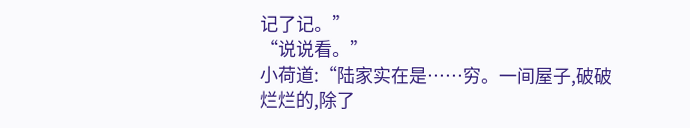记了记。”
“说说看。”
小荷道:“陆家实在是……穷。一间屋子,破破烂烂的,除了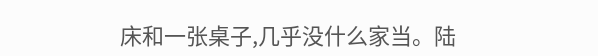床和一张桌子,几乎没什么家当。陆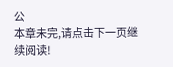公
本章未完,请点击下一页继续阅读!